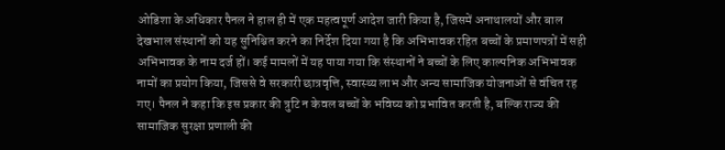ओडिशा के अधिकार पैनल ने हाल ही में एक महत्वपूर्ण आदेश जारी किया है, जिसमें अनाथालयों और बाल देखभाल संस्थानों को यह सुनिश्चित करने का निर्देश दिया गया है कि अभिभावक रहित बच्चों के प्रमाणपत्रों में सही अभिभावक के नाम दर्ज हों। कई मामलों में यह पाया गया कि संस्थानों ने बच्चों के लिए काल्पनिक अभिभावक नामों का प्रयोग किया, जिससे वे सरकारी छात्रवृत्ति, स्वास्थ्य लाभ और अन्य सामाजिक योजनाओं से वंचित रह गए। पैनल ने कहा कि इस प्रकार की त्रुटि न केवल बच्चों के भविष्य को प्रभावित करती है, बल्कि राज्य की सामाजिक सुरक्षा प्रणाली की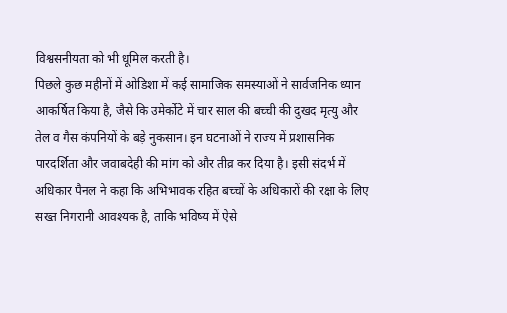विश्वसनीयता को भी धूमिल करती है।
पिछले कुछ महीनों में ओडिशा में कई सामाजिक समस्याओं ने सार्वजनिक ध्यान आकर्षित किया है, जैसे कि उमेर्कोटे में चार साल की बच्ची की दुखद मृत्यु और तेल व गैस कंपनियों के बड़े नुकसान। इन घटनाओं ने राज्य में प्रशासनिक पारदर्शिता और जवाबदेही की मांग को और तीव्र कर दिया है। इसी संदर्भ में अधिकार पैनल ने कहा कि अभिभावक रहित बच्चों के अधिकारों की रक्षा के लिए सख्त निगरानी आवश्यक है, ताकि भविष्य में ऐसे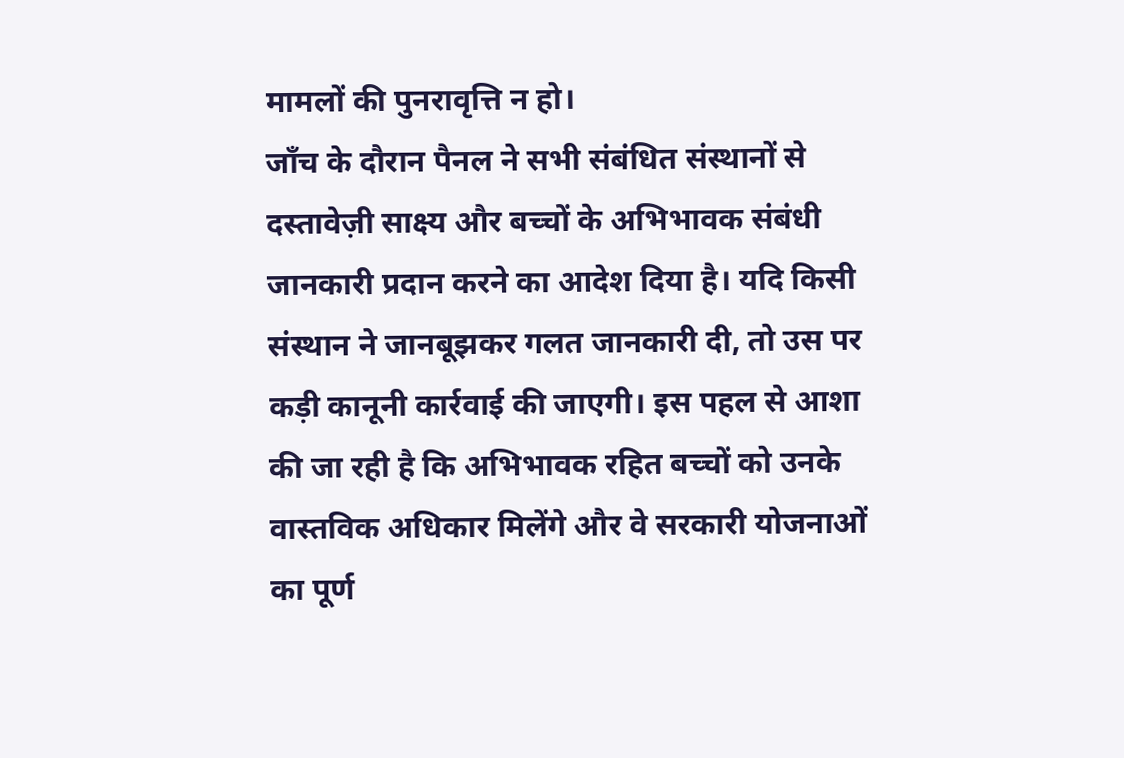मामलों की पुनरावृत्ति न हो।
जाँच के दौरान पैनल ने सभी संबंधित संस्थानों से दस्तावेज़ी साक्ष्य और बच्चों के अभिभावक संबंधी जानकारी प्रदान करने का आदेश दिया है। यदि किसी संस्थान ने जानबूझकर गलत जानकारी दी, तो उस पर कड़ी कानूनी कार्रवाई की जाएगी। इस पहल से आशा की जा रही है कि अभिभावक रहित बच्चों को उनके वास्तविक अधिकार मिलेंगे और वे सरकारी योजनाओं का पूर्ण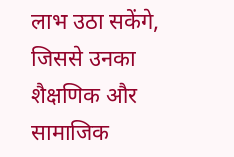लाभ उठा सकेंगे, जिससे उनका शैक्षणिक और सामाजिक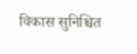विकास सुनिश्चित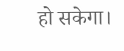हो सकेगा।